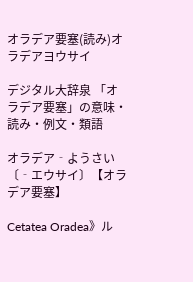オラデア要塞(読み)オラデアヨウサイ

デジタル大辞泉 「オラデア要塞」の意味・読み・例文・類語

オラデア‐ようさい〔‐エウサイ〕【オラデア要塞】

Cetatea Oradea》ル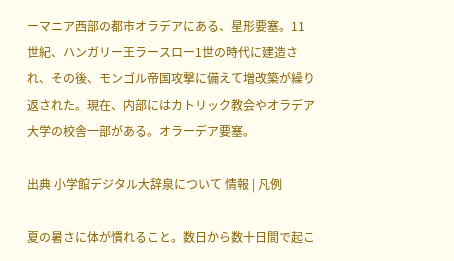ーマニア西部の都市オラデアにある、星形要塞。11世紀、ハンガリー王ラースロー1世の時代に建造され、その後、モンゴル帝国攻撃に備えて増改築が繰り返された。現在、内部にはカトリック教会やオラデア大学の校舎一部がある。オラーデア要塞。

出典 小学館デジタル大辞泉について 情報 | 凡例

夏の暑さに体が慣れること。数日から数十日間で起こ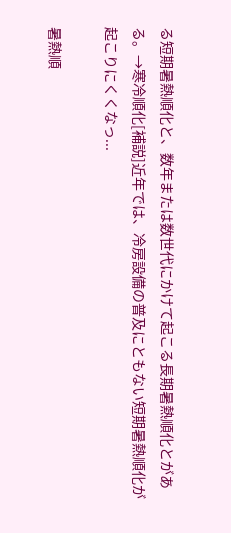る短期暑熱順化と、数年または数世代にかけて起こる長期暑熱順化とがある。→寒冷順化[補説]近年では、冷房設備の普及にともない短期暑熱順化が起こりにくくなっ...

暑熱順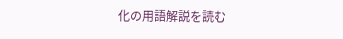化の用語解説を読む